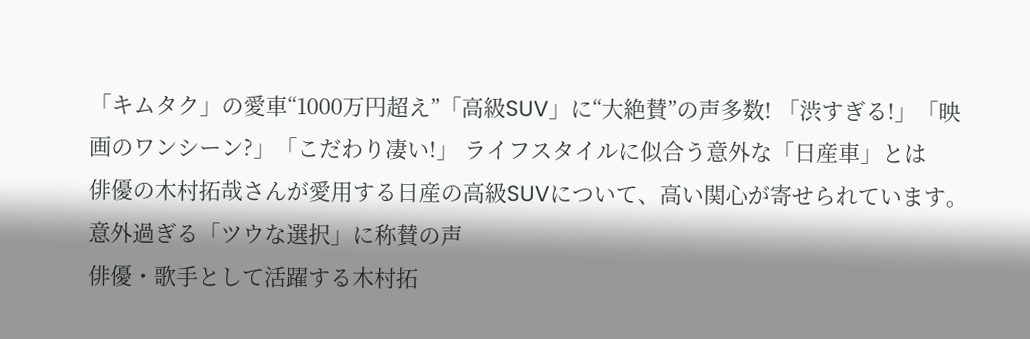「キムタク」の愛車“1000万円超え”「高級SUV」に“大絶賛”の声多数! 「渋すぎる!」「映画のワンシーン?」「こだわり凄い!」 ライフスタイルに似合う意外な「日産車」とは
俳優の木村拓哉さんが愛用する日産の高級SUVについて、高い関心が寄せられています。
意外過ぎる「ツウな選択」に称賛の声
俳優・歌手として活躍する木村拓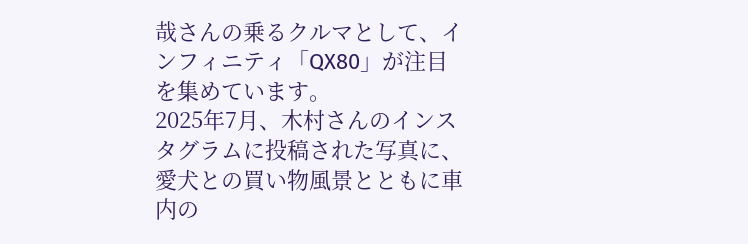哉さんの乗るクルマとして、インフィニティ「QX80」が注目を集めています。
2025年7月、木村さんのインスタグラムに投稿された写真に、愛犬との買い物風景とともに車内の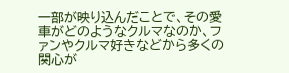一部が映り込んだことで、その愛車がどのようなクルマなのか、ファンやクルマ好きなどから多くの関心が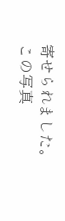寄せられました。
この写真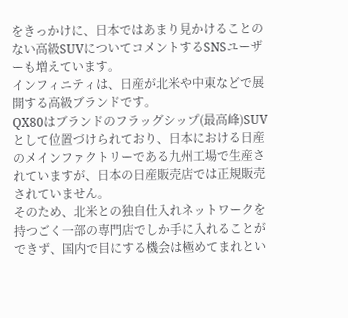をきっかけに、日本ではあまり見かけることのない高級SUVについてコメントするSNSユーザーも増えています。
インフィニティは、日産が北米や中東などで展開する高級ブランドです。
QX80はブランドのフラッグシップ(最高峰)SUVとして位置づけられており、日本における日産のメインファクトリーである九州工場で生産されていますが、日本の日産販売店では正規販売されていません。
そのため、北米との独自仕入れネットワークを持つごく一部の専門店でしか手に入れることができず、国内で目にする機会は極めてまれとい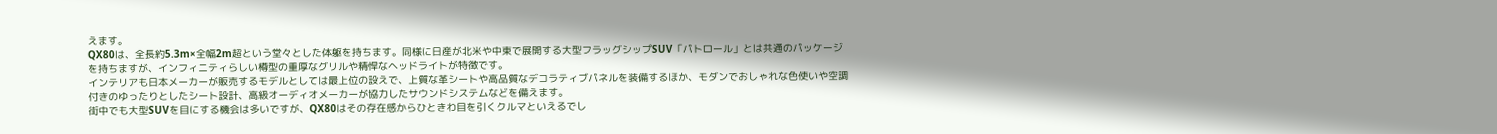えます。
QX80は、全長約5.3m×全幅2m超という堂々とした体躯を持ちます。同様に日産が北米や中東で展開する大型フラッグシップSUV「パトロール」とは共通のパッケージを持ちますが、インフィニティらしい樽型の重厚なグリルや精悍なヘッドライトが特徴です。
インテリアも日本メーカーが販売するモデルとしては最上位の設えで、上質な革シートや高品質なデコラティブパネルを装備するほか、モダンでおしゃれな色使いや空調付きのゆったりとしたシート設計、高級オーディオメーカーが協力したサウンドシステムなどを備えます。
街中でも大型SUVを目にする機会は多いですが、QX80はその存在感からひときわ目を引くクルマといえるでし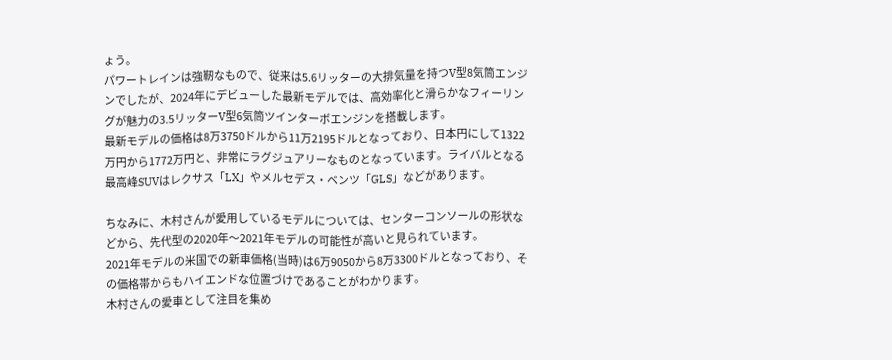ょう。
パワートレインは強靭なもので、従来は5.6リッターの大排気量を持つV型8気筒エンジンでしたが、2024年にデビューした最新モデルでは、高効率化と滑らかなフィーリングが魅力の3.5リッターV型6気筒ツインターボエンジンを搭載します。
最新モデルの価格は8万3750ドルから11万2195ドルとなっており、日本円にして1322万円から1772万円と、非常にラグジュアリーなものとなっています。ライバルとなる最高峰SUVはレクサス「LX」やメルセデス・ベンツ「GLS」などがあります。

ちなみに、木村さんが愛用しているモデルについては、センターコンソールの形状などから、先代型の2020年〜2021年モデルの可能性が高いと見られています。
2021年モデルの米国での新車価格(当時)は6万9050から8万3300ドルとなっており、その価格帯からもハイエンドな位置づけであることがわかります。
木村さんの愛車として注目を集め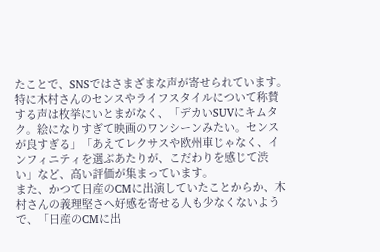たことで、SNSではさまざまな声が寄せられています。
特に木村さんのセンスやライフスタイルについて称賛する声は枚挙にいとまがなく、「デカいSUVにキムタク。絵になりすぎて映画のワンシーンみたい。センスが良すぎる」「あえてレクサスや欧州車じゃなく、インフィニティを選ぶあたりが、こだわりを感じて渋い」など、高い評価が集まっています。
また、かつて日産のCMに出演していたことからか、木村さんの義理堅さへ好感を寄せる人も少なくないようで、「日産のCMに出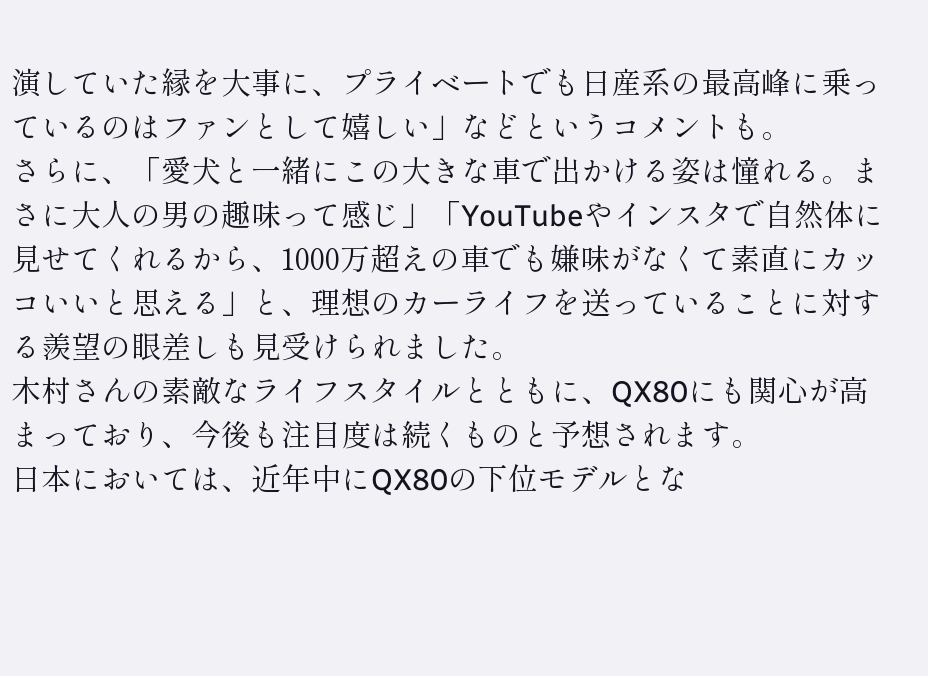演していた縁を大事に、プライベートでも日産系の最高峰に乗っているのはファンとして嬉しい」などというコメントも。
さらに、「愛犬と一緒にこの大きな車で出かける姿は憧れる。まさに大人の男の趣味って感じ」「YouTubeやインスタで自然体に見せてくれるから、1000万超えの車でも嫌味がなくて素直にカッコいいと思える」と、理想のカーライフを送っていることに対する羨望の眼差しも見受けられました。
木村さんの素敵なライフスタイルとともに、QX80にも関心が高まっており、今後も注目度は続くものと予想されます。
日本においては、近年中にQX80の下位モデルとな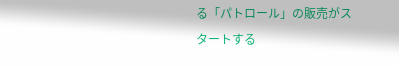る「パトロール」の販売がスタートする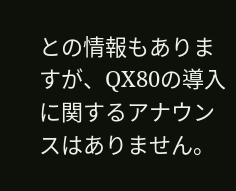との情報もありますが、QX80の導入に関するアナウンスはありません。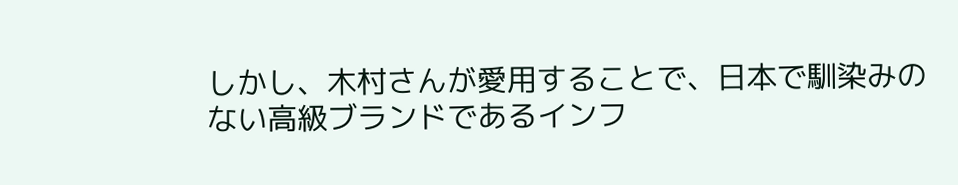しかし、木村さんが愛用することで、日本で馴染みのない高級ブランドであるインフ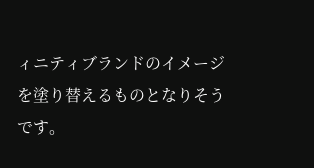ィニティブランドのイメージを塗り替えるものとなりそうです。